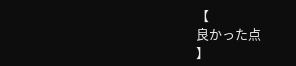【
良かった点
】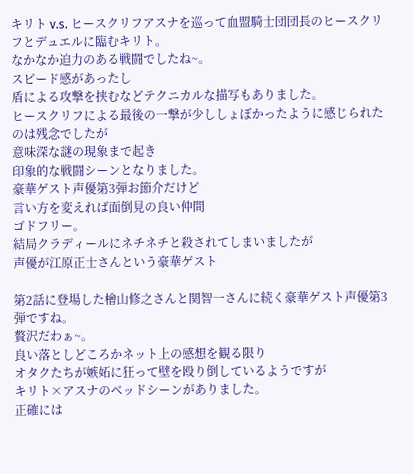キリト v.s. ヒースクリフアスナを巡って血盟騎士団団長のヒースクリフとデュエルに臨むキリト。
なかなか迫力のある戦闘でしたね~。
スピード感があったし
盾による攻撃を挟むなどテクニカルな描写もありました。
ヒースクリフによる最後の一撃が少ししょぼかったように感じられたのは残念でしたが
意味深な謎の現象まで起き
印象的な戦闘シーンとなりました。
豪華ゲスト声優第3弾お節介だけど
言い方を変えれば面倒見の良い仲間
ゴドフリー。
結局クラディールにネチネチと殺されてしまいましたが
声優が江原正士さんという豪華ゲスト

第2話に登場した檜山修之さんと関智一さんに続く豪華ゲスト声優第3弾ですね。
贅沢だわぁ~。
良い落としどころかネット上の感想を観る限り
オタクたちが嫉妬に狂って壁を殴り倒しているようですが
キリト×アスナのベッドシーンがありました。
正確には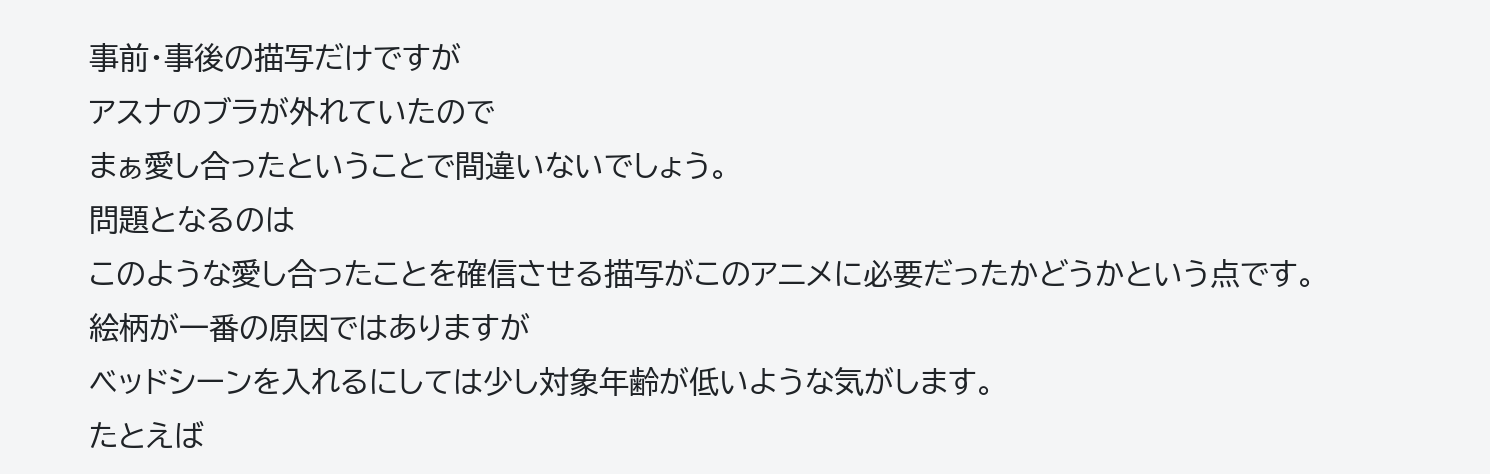事前・事後の描写だけですが
アスナのブラが外れていたので
まぁ愛し合ったということで間違いないでしょう。
問題となるのは
このような愛し合ったことを確信させる描写がこのアニメに必要だったかどうかという点です。
絵柄が一番の原因ではありますが
ベッドシーンを入れるにしては少し対象年齢が低いような気がします。
たとえば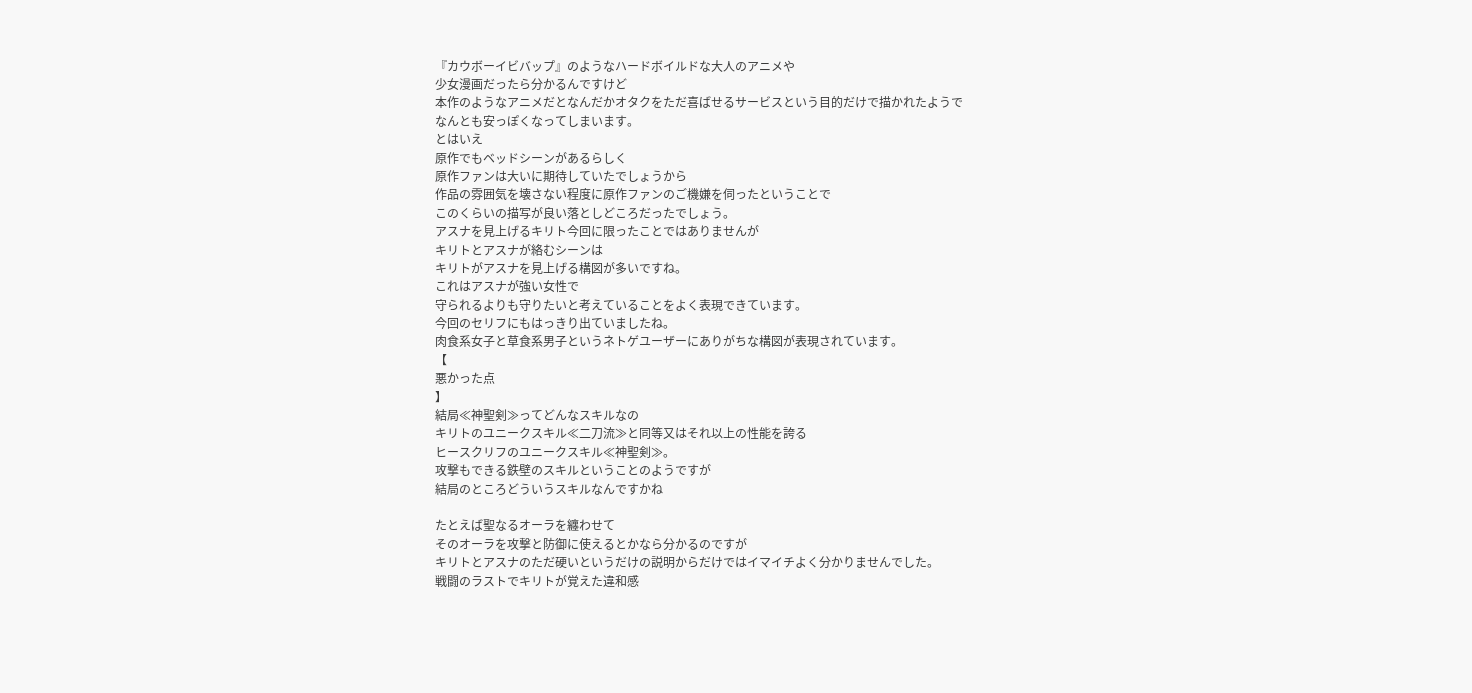『カウボーイビバップ』のようなハードボイルドな大人のアニメや
少女漫画だったら分かるんですけど
本作のようなアニメだとなんだかオタクをただ喜ばせるサービスという目的だけで描かれたようで
なんとも安っぽくなってしまいます。
とはいえ
原作でもベッドシーンがあるらしく
原作ファンは大いに期待していたでしょうから
作品の雰囲気を壊さない程度に原作ファンのご機嫌を伺ったということで
このくらいの描写が良い落としどころだったでしょう。
アスナを見上げるキリト今回に限ったことではありませんが
キリトとアスナが絡むシーンは
キリトがアスナを見上げる構図が多いですね。
これはアスナが強い女性で
守られるよりも守りたいと考えていることをよく表現できています。
今回のセリフにもはっきり出ていましたね。
肉食系女子と草食系男子というネトゲユーザーにありがちな構図が表現されています。
【
悪かった点
】
結局≪神聖剣≫ってどんなスキルなの
キリトのユニークスキル≪二刀流≫と同等又はそれ以上の性能を誇る
ヒースクリフのユニークスキル≪神聖剣≫。
攻撃もできる鉄壁のスキルということのようですが
結局のところどういうスキルなんですかね

たとえば聖なるオーラを纏わせて
そのオーラを攻撃と防御に使えるとかなら分かるのですが
キリトとアスナのただ硬いというだけの説明からだけではイマイチよく分かりませんでした。
戦闘のラストでキリトが覚えた違和感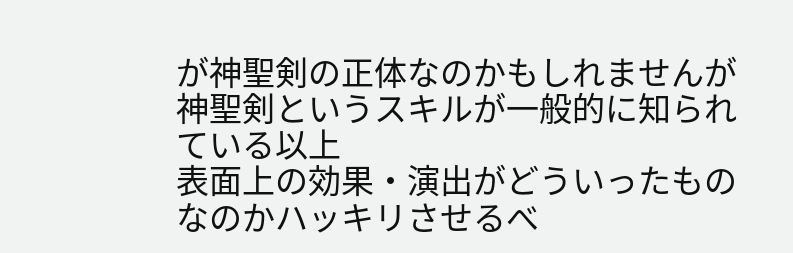が神聖剣の正体なのかもしれませんが
神聖剣というスキルが一般的に知られている以上
表面上の効果・演出がどういったものなのかハッキリさせるべ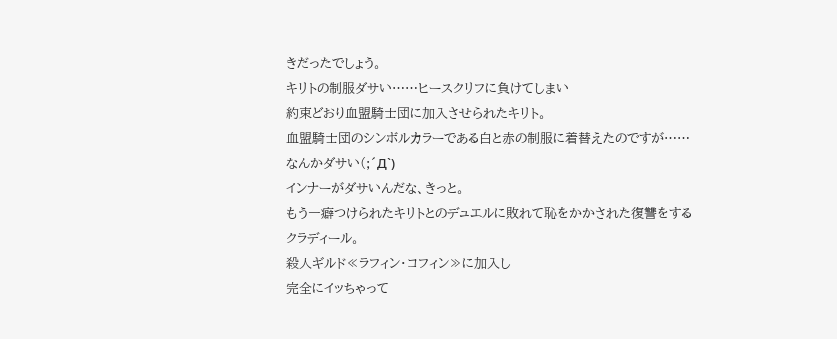きだったでしょう。
キリトの制服ダサい……ヒースクリフに負けてしまい
約束どおり血盟騎士団に加入させられたキリト。
血盟騎士団のシンボルカラーである白と赤の制服に着替えたのですが……
なんかダサい(;´Д`)
インナーがダサいんだな、きっと。
もう一癖つけられたキリトとのデュエルに敗れて恥をかかされた復讐をするクラディール。
殺人ギルド≪ラフィン・コフィン≫に加入し
完全にイッちゃって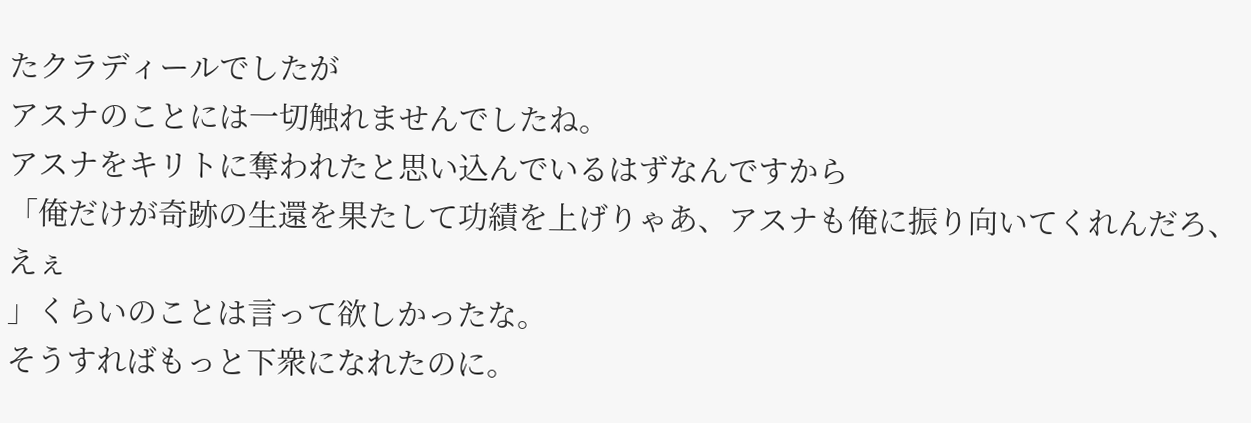たクラディールでしたが
アスナのことには一切触れませんでしたね。
アスナをキリトに奪われたと思い込んでいるはずなんですから
「俺だけが奇跡の生還を果たして功績を上げりゃあ、アスナも俺に振り向いてくれんだろ、えぇ
」くらいのことは言って欲しかったな。
そうすればもっと下衆になれたのに。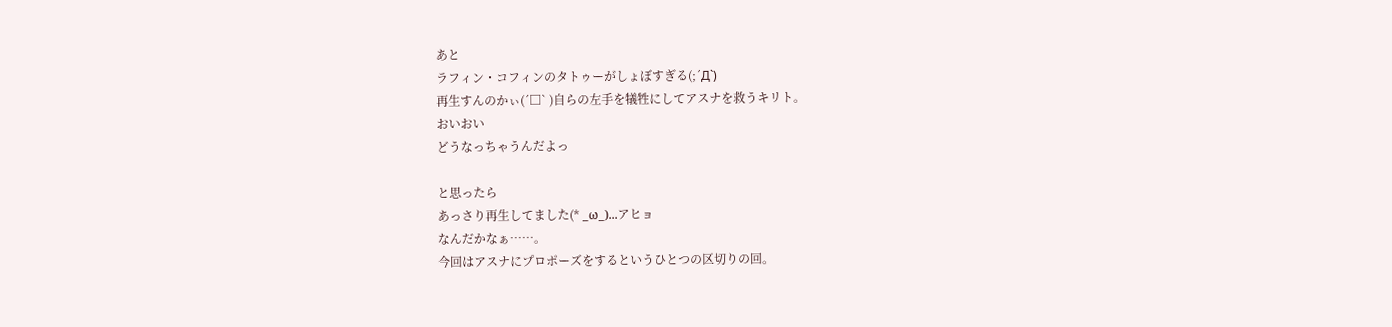あと
ラフィン・コフィンのタトゥーがしょぼすぎる(;´Д`)
再生すんのかぃ(´□` )自らの左手を犠牲にしてアスナを救うキリト。
おいおい
どうなっちゃうんだよっ

と思ったら
あっさり再生してました(* _ω_)...アヒョ
なんだかなぁ……。
今回はアスナにプロポーズをするというひとつの区切りの回。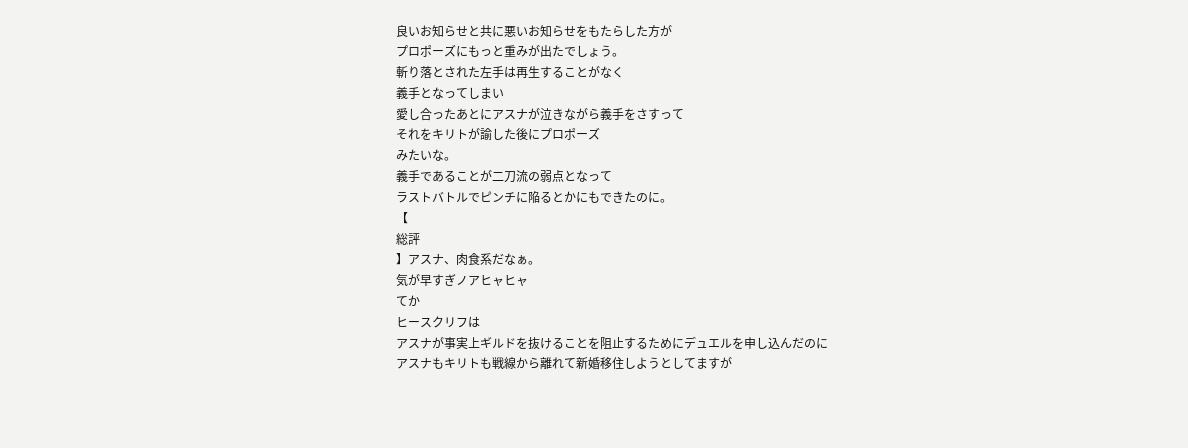良いお知らせと共に悪いお知らせをもたらした方が
プロポーズにもっと重みが出たでしょう。
斬り落とされた左手は再生することがなく
義手となってしまい
愛し合ったあとにアスナが泣きながら義手をさすって
それをキリトが諭した後にプロポーズ
みたいな。
義手であることが二刀流の弱点となって
ラストバトルでピンチに陥るとかにもできたのに。
【
総評
】アスナ、肉食系だなぁ。
気が早すぎノアヒャヒャ
てか
ヒースクリフは
アスナが事実上ギルドを抜けることを阻止するためにデュエルを申し込んだのに
アスナもキリトも戦線から離れて新婚移住しようとしてますが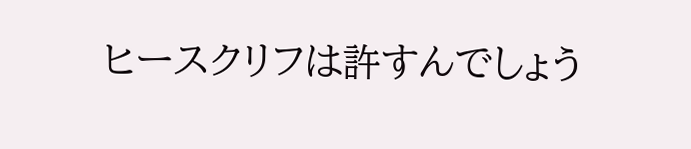ヒースクリフは許すんでしょう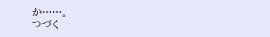か……。
つづく